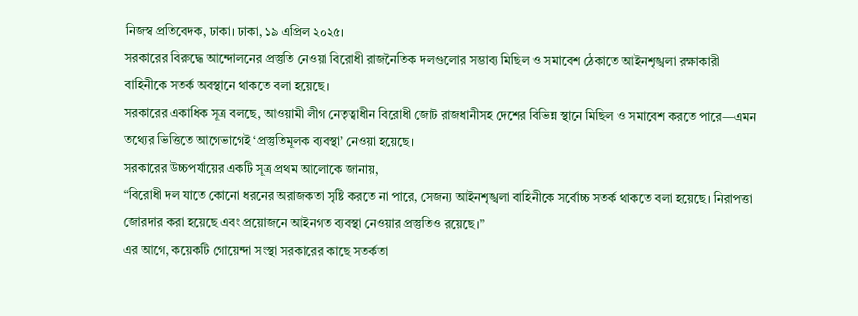নিজস্ব প্রতিবেদক, ঢাকা। ঢাকা, ১৯ এপ্রিল ২০২৫।
সরকারের বিরুদ্ধে আন্দোলনের প্রস্তুতি নেওয়া বিরোধী রাজনৈতিক দলগুলোর সম্ভাব্য মিছিল ও সমাবেশ ঠেকাতে আইনশৃঙ্খলা রক্ষাকারী বাহিনীকে সতর্ক অবস্থানে থাকতে বলা হয়েছে।
সরকারের একাধিক সূত্র বলছে, আওয়ামী লীগ নেতৃত্বাধীন বিরোধী জোট রাজধানীসহ দেশের বিভিন্ন স্থানে মিছিল ও সমাবেশ করতে পারে—এমন তথ্যের ভিত্তিতে আগেভাগেই ‘প্রস্তুতিমূলক ব্যবস্থা’ নেওয়া হয়েছে।
সরকারের উচ্চপর্যায়ের একটি সূত্র প্রথম আলোকে জানায়,
“বিরোধী দল যাতে কোনো ধরনের অরাজকতা সৃষ্টি করতে না পারে, সেজন্য আইনশৃঙ্খলা বাহিনীকে সর্বোচ্চ সতর্ক থাকতে বলা হয়েছে। নিরাপত্তা জোরদার করা হয়েছে এবং প্রয়োজনে আইনগত ব্যবস্থা নেওয়ার প্রস্তুতিও রয়েছে।”
এর আগে, কয়েকটি গোয়েন্দা সংস্থা সরকারের কাছে সতর্কতা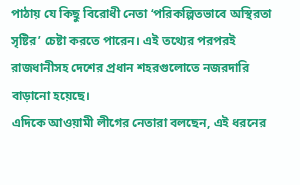পাঠায় যে কিছু বিরোধী নেতা ‘পরিকল্পিতভাবে অস্থিরতা সৃষ্টির’ চেষ্টা করতে পারেন। এই তথ্যের পরপরই রাজধানীসহ দেশের প্রধান শহরগুলোতে নজরদারি বাড়ানো হয়েছে।
এদিকে আওয়ামী লীগের নেতারা বলছেন, এই ধরনের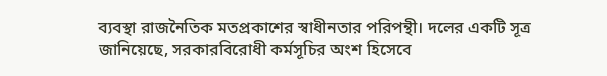ব্যবস্থা রাজনৈতিক মতপ্রকাশের স্বাধীনতার পরিপন্থী। দলের একটি সূত্র জানিয়েছে, সরকারবিরোধী কর্মসূচির অংশ হিসেবে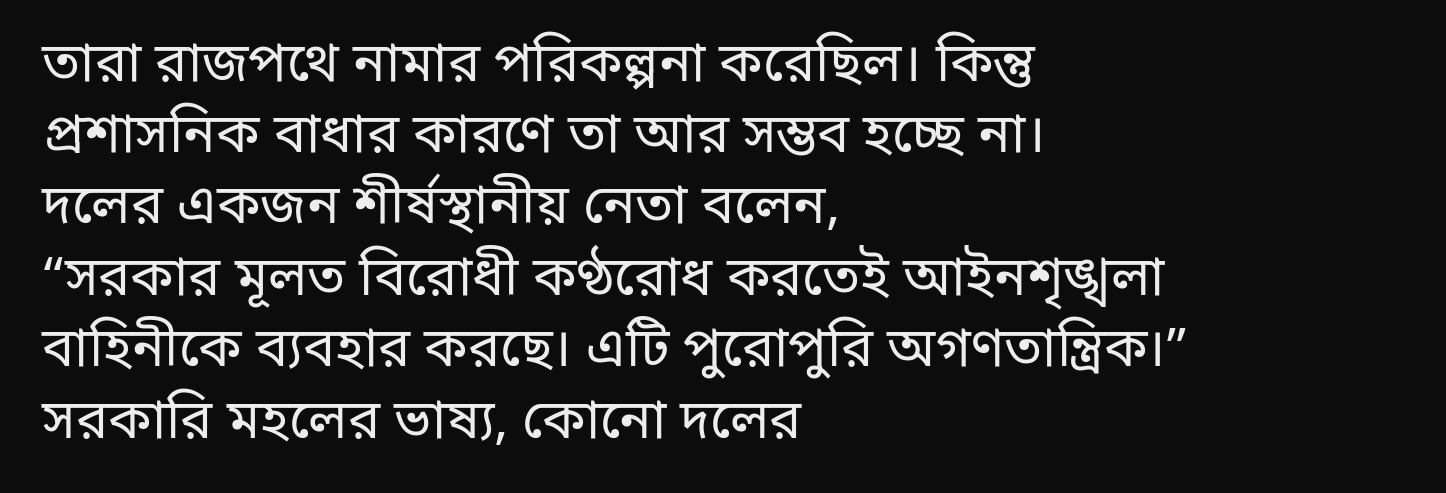তারা রাজপথে নামার পরিকল্পনা করেছিল। কিন্তু প্রশাসনিক বাধার কারণে তা আর সম্ভব হচ্ছে না।
দলের একজন শীর্ষস্থানীয় নেতা বলেন,
“সরকার মূলত বিরোধী কণ্ঠরোধ করতেই আইনশৃঙ্খলা বাহিনীকে ব্যবহার করছে। এটি পুরোপুরি অগণতান্ত্রিক।”
সরকারি মহলের ভাষ্য, কোনো দলের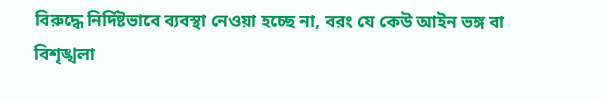বিরুদ্ধে নির্দিষ্টভাবে ব্যবস্থা নেওয়া হচ্ছে না, বরং যে কেউ আইন ভঙ্গ বা বিশৃঙ্খলা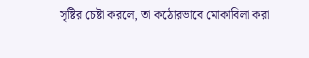সৃষ্টির চেষ্টা করলে, তা কঠোরভাবে মোকাবিলা করা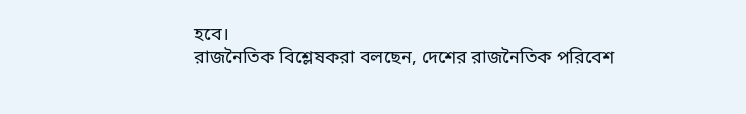হবে।
রাজনৈতিক বিশ্লেষকরা বলছেন, দেশের রাজনৈতিক পরিবেশ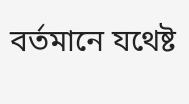বর্তমানে যথেষ্ট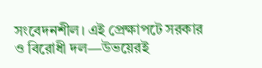সংবেদনশীল। এই প্রেক্ষাপটে সরকার ও বিরোধী দল—উভয়েরই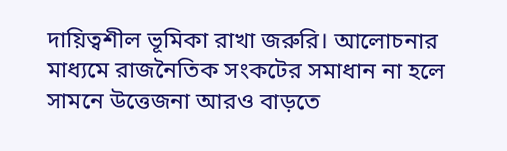দায়িত্বশীল ভূমিকা রাখা জরুরি। আলোচনার মাধ্যমে রাজনৈতিক সংকটের সমাধান না হলে সামনে উত্তেজনা আরও বাড়তে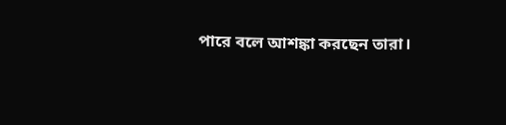পারে বলে আশঙ্কা করছেন তারা।